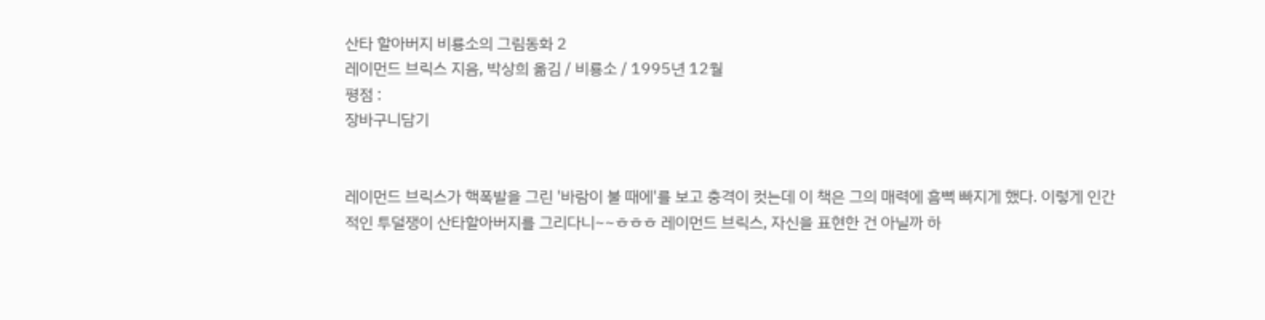산타 할아버지 비룡소의 그림동화 2
레이먼드 브릭스 지음, 박상희 옮김 / 비룡소 / 1995년 12월
평점 :
장바구니담기


레이먼드 브릭스가 핵폭발을 그린 '바람이 불 때에'를 보고 충격이 컷는데 이 책은 그의 매력에 흠뻑 빠지게 했다. 이렇게 인간적인 투덜쟁이 산타할아버지를 그리다니~~ㅎㅎㅎ 레이먼드 브릭스, 자신을 표현한 건 아닐까 하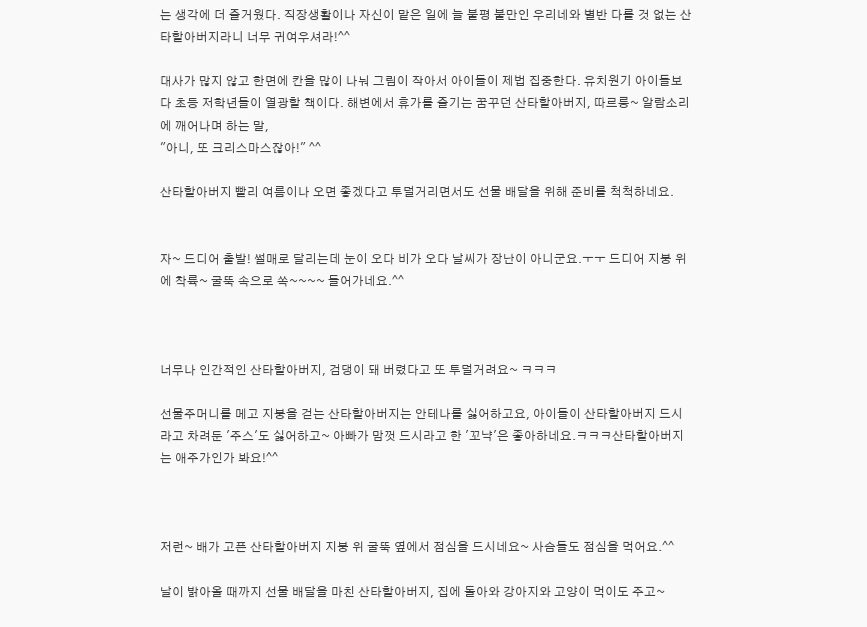는 생각에 더 즐거웠다. 직장생활이나 자신이 맡은 일에 늘 불평 불만인 우리네와 별반 다를 것 없는 산타할아버지라니 너무 귀여우셔라!^^

대사가 많지 않고 한면에 칸을 많이 나눠 그림이 작아서 아이들이 제법 집중한다. 유치원기 아이들보다 초등 저학년들이 열광할 책이다. 해변에서 휴가를 즐기는 꿈꾸던 산타할아버지, 따르릉~ 알람소리에 깨어나며 하는 말,
"아니, 또 크리스마스잖아!" ^^

산타할아버지 빨리 여름이나 오면 좋겠다고 투덜거리면서도 선물 배달을 위해 준비를 척척하네요.


자~ 드디어 출발! 썰매로 달리는데 눈이 오다 비가 오다 날씨가 장난이 아니군요.ㅜㅜ 드디어 지붕 위에 착륙~ 굴뚝 속으로 쏙~~~~ 들어가네요.^^



너무나 인간적인 산타할아버지, 검댕이 돼 버렸다고 또 투덜거려요~ ㅋㅋㅋ

선물주머니를 메고 지붕을 걷는 산타할아버지는 안테나를 싫어하고요, 아이들이 산타할아버지 드시라고 차려둔 '주스'도 싫어하고~ 아빠가 맘껏 드시라고 한 '꼬냑'은 좋아하네요.ㅋㅋㅋ산타할아버지는 애주가인가 봐요!^^



저런~ 배가 고픈 산타할아버지 지붕 위 굴뚝 옆에서 점심을 드시네요~ 사슴들도 점심을 먹어요.^^

날이 밝아올 때까지 선물 배달을 마친 산타할아버지, 집에 돌아와 강아지와 고양이 먹이도 주고~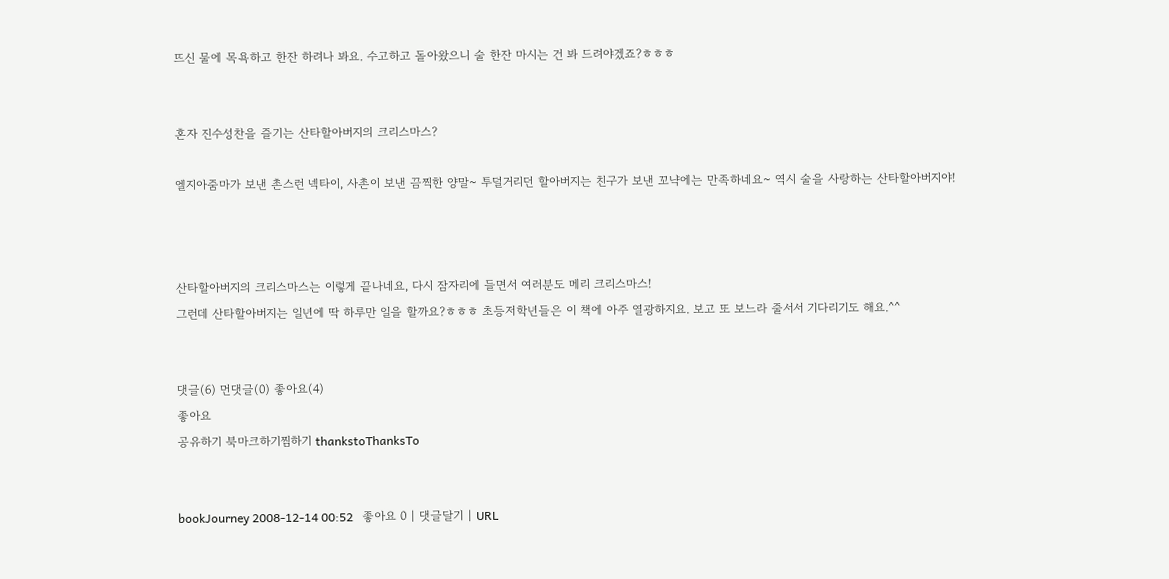뜨신 물에 목욕하고 한잔 하려나 봐요. 수고하고 돌아왔으니 술 한잔 마시는 건 봐 드려야겠죠?ㅎㅎㅎ


혼자 진수성찬을 즐기는 산타할아버지의 크리스마스?

엘지아줌마가 보낸 촌스런 넥타이, 사촌이 보낸 끔찍한 양말~ 투덜거리던 할아버지는 친구가 보낸 꼬냑에는 만족하네요~ 역시 술을 사랑하는 산타할아버지야!



산타할아버지의 크리스마스는 이렇게 끝나네요, 다시 잠자리에 들면서 여러분도 메리 크리스마스!
그런데 산타할아버지는 일년에 딱 하루만 일을 할까요?ㅎㅎㅎ 초등저학년들은 이 책에 아주 열광하지요. 보고 또 보느라 줄서서 기다리기도 해요.^^


댓글(6) 먼댓글(0) 좋아요(4)
좋아요
공유하기 북마크하기찜하기 thankstoThanksTo


bookJourney 2008-12-14 00:52   좋아요 0 | 댓글달기 | URL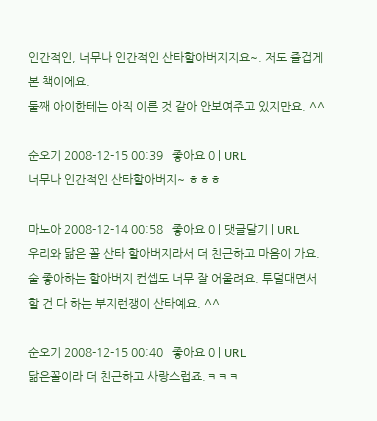인간적인, 너무나 인간적인 산타할아버지지요~. 저도 즐겁게 본 책이에요.
둘째 아이한테는 아직 이른 것 같아 안보여주고 있지만요. ^^

순오기 2008-12-15 00:39   좋아요 0 | URL
너무나 인간적인 산타할아버지~ ㅎㅎㅎ

마노아 2008-12-14 00:58   좋아요 0 | 댓글달기 | URL
우리와 닮은 꼴 산타 할아버지라서 더 친근하고 마음이 가요.
술 좋아하는 할아버지 컨셉도 너무 잘 어울려요. 투덜대면서 할 건 다 하는 부지런쟁이 산타예요. ^^

순오기 2008-12-15 00:40   좋아요 0 | URL
닮은꼴이라 더 친근하고 사랑스럽죠.ㅋㅋㅋ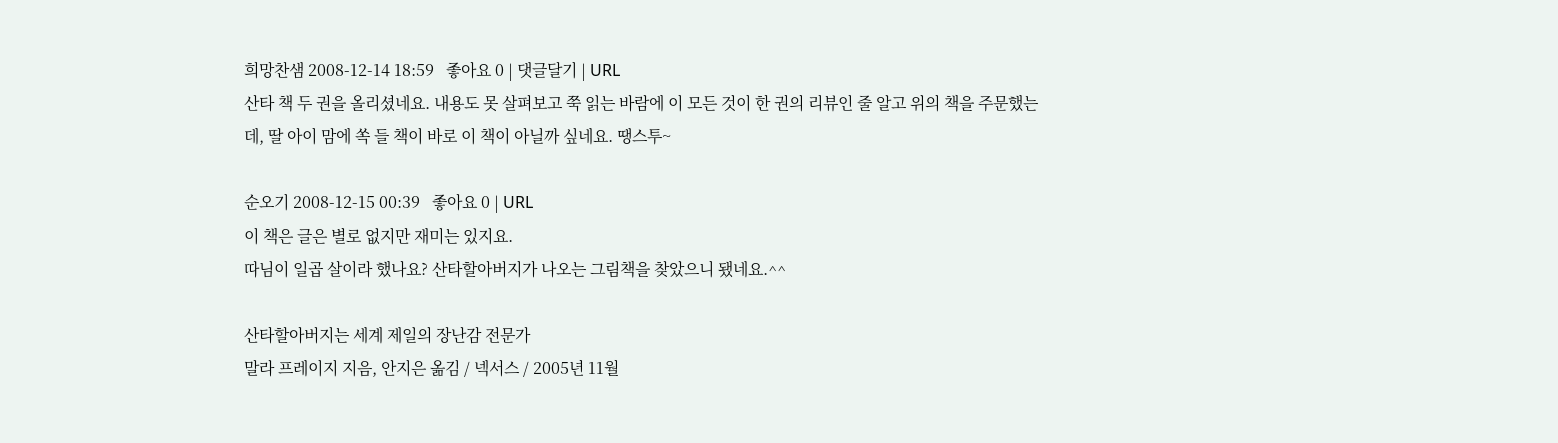희망찬샘 2008-12-14 18:59   좋아요 0 | 댓글달기 | URL
산타 책 두 권을 올리셨네요. 내용도 못 살펴보고 쭉 읽는 바람에 이 모든 것이 한 권의 리뷰인 줄 알고 위의 책을 주문했는데, 딸 아이 맘에 쏙 들 책이 바로 이 책이 아닐까 싶네요. 땡스투~

순오기 2008-12-15 00:39   좋아요 0 | URL
이 책은 글은 별로 없지만 재미는 있지요.
따님이 일곱 살이라 했나요? 산타할아버지가 나오는 그림책을 찾았으니 됐네요.^^

산타할아버지는 세계 제일의 장난감 전문가
말라 프레이지 지음, 안지은 옮김 / 넥서스 / 2005년 11월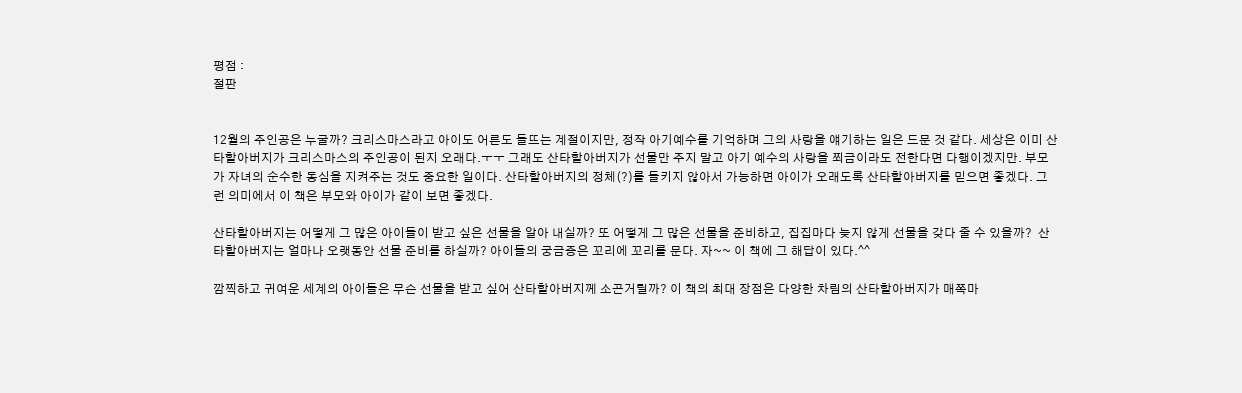평점 :
절판


12월의 주인공은 누굴까? 크리스마스라고 아이도 어른도 들뜨는 계절이지만, 정작 아기예수를 기억하며 그의 사랑을 얘기하는 일은 드문 것 같다. 세상은 이미 산타할아버지가 크리스마스의 주인공이 된지 오래다.ㅜㅜ 그래도 산타할아버지가 선물만 주지 말고 아기 예수의 사랑을 쬐금이라도 전한다면 다행이겠지만. 부모가 자녀의 순수한 동심을 지켜주는 것도 중요한 일이다. 산타할아버지의 정체(?)를 들키지 않아서 가능하면 아이가 오래도록 산타할아버지를 믿으면 좋겠다. 그런 의미에서 이 책은 부모와 아이가 같이 보면 좋겠다.

산타할아버지는 어떻게 그 많은 아이들이 받고 싶은 선물을 알아 내실까? 또 어떻게 그 많은 선물을 준비하고, 집집마다 늦지 않게 선물을 갖다 줄 수 있을까?  산타할아버지는 얼마나 오랫동안 선물 준비를 하실까? 아이들의 궁금증은 꼬리에 꼬리를 문다. 자~~ 이 책에 그 해답이 있다.^^

깜찍하고 귀여운 세계의 아이들은 무슨 선물을 받고 싶어 산타할아버지께 소곤거릴까? 이 책의 최대 장점은 다양한 차림의 산타할아버지가 매쪽마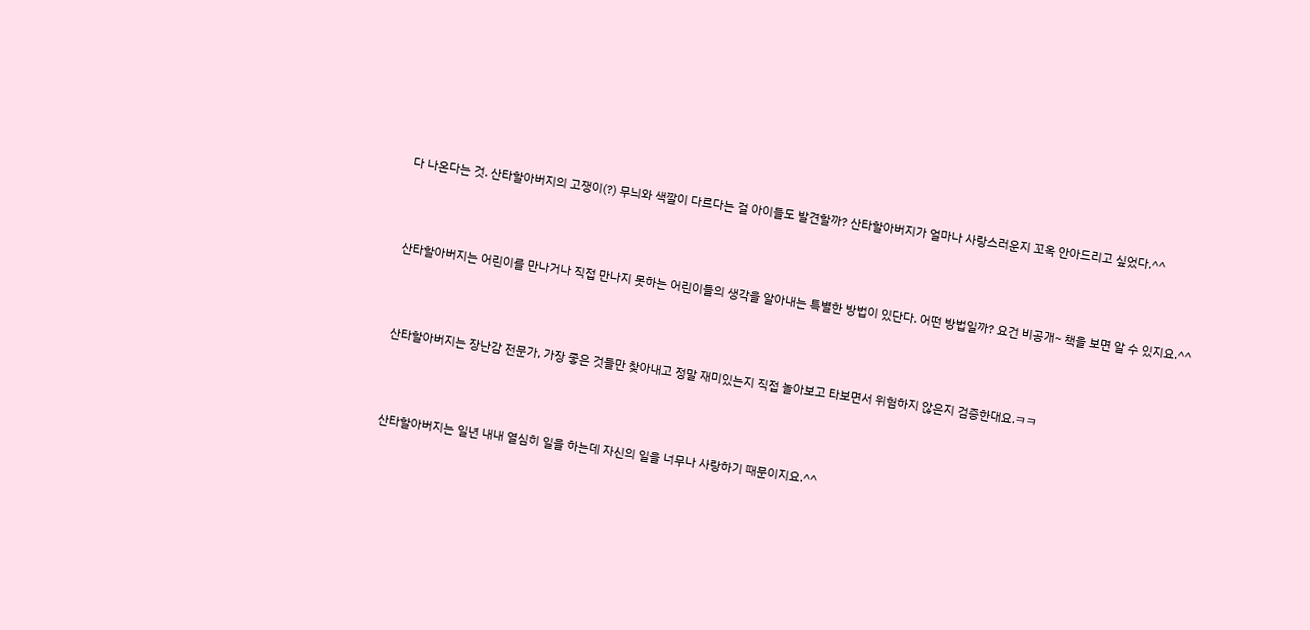다 나온다는 것. 산타할아버지의 고쟁이(?) 무늬와 색깔이 다르다는 걸 아이들도 발견할까? 산타할아버지가 얼마나 사랑스러운지 꼬옥 안아드리고 싶었다.^^



산타할아버지는 어린이를 만나거나 직접 만나지 못하는 어린이들의 생각을 알아내는 특별한 방법이 있단다. 어떤 방법일까? 요건 비공개~ 책을 보면 알 수 있지요.^^



산타할아버지는 장난감 전문가, 가장 좋은 것들만 찾아내고 정말 재미있는지 직접 놀아보고 타보면서 위험하지 않은지 검증한대요.ㅋㅋ



산타할아버지는 일년 내내 열심히 일을 하는데 자신의 일을 너무나 사랑하기 때문이지요.^^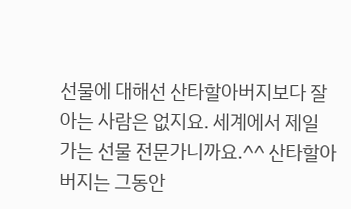선물에 대해선 산타할아버지보다 잘 아는 사람은 없지요. 세계에서 제일 가는 선물 전문가니까요.^^ 산타할아버지는 그동안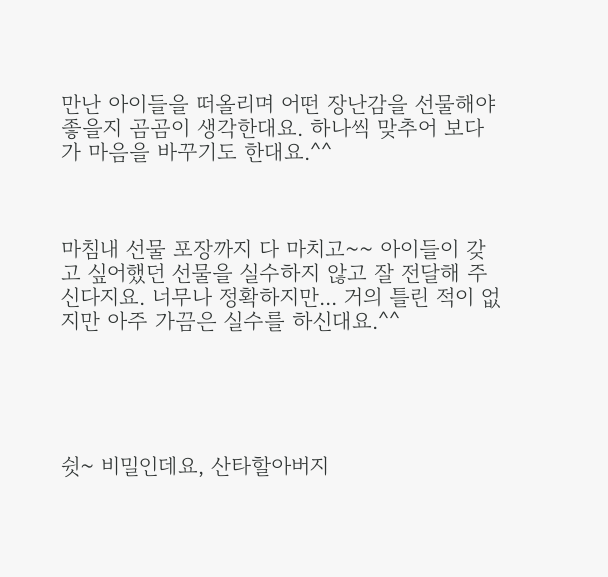만난 아이들을 떠올리며 어떤 장난감을 선물해야 좋을지 곰곰이 생각한대요. 하나씩 맞추어 보다가 마음을 바꾸기도 한대요.^^



마침내 선물 포장까지 다 마치고~~ 아이들이 갖고 싶어했던 선물을 실수하지 않고 잘 전달해 주신다지요. 너무나 정확하지만... 거의 틀린 적이 없지만 아주 가끔은 실수를 하신대요.^^





쉿~ 비밀인데요, 산타할아버지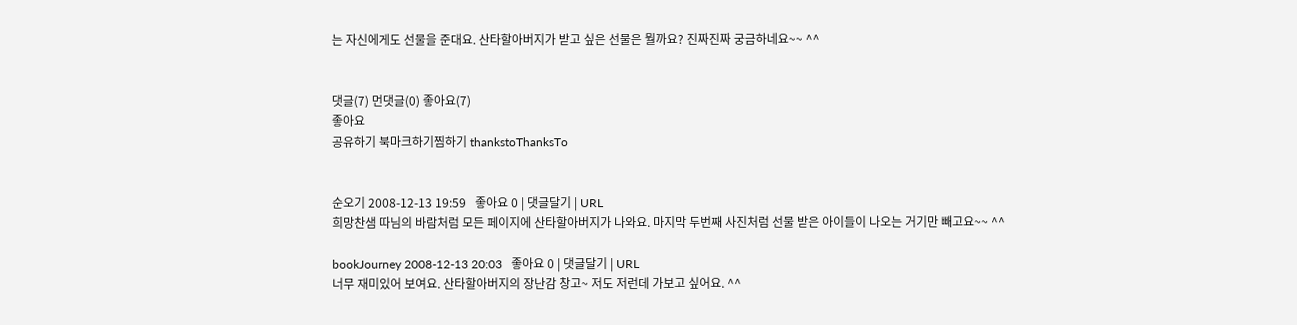는 자신에게도 선물을 준대요. 산타할아버지가 받고 싶은 선물은 뭘까요? 진짜진짜 궁금하네요~~ ^^


댓글(7) 먼댓글(0) 좋아요(7)
좋아요
공유하기 북마크하기찜하기 thankstoThanksTo


순오기 2008-12-13 19:59   좋아요 0 | 댓글달기 | URL
희망찬샘 따님의 바람처럼 모든 페이지에 산타할아버지가 나와요. 마지막 두번째 사진처럼 선물 받은 아이들이 나오는 거기만 빼고요~~ ^^

bookJourney 2008-12-13 20:03   좋아요 0 | 댓글달기 | URL
너무 재미있어 보여요. 산타할아버지의 장난감 창고~ 저도 저런데 가보고 싶어요. ^^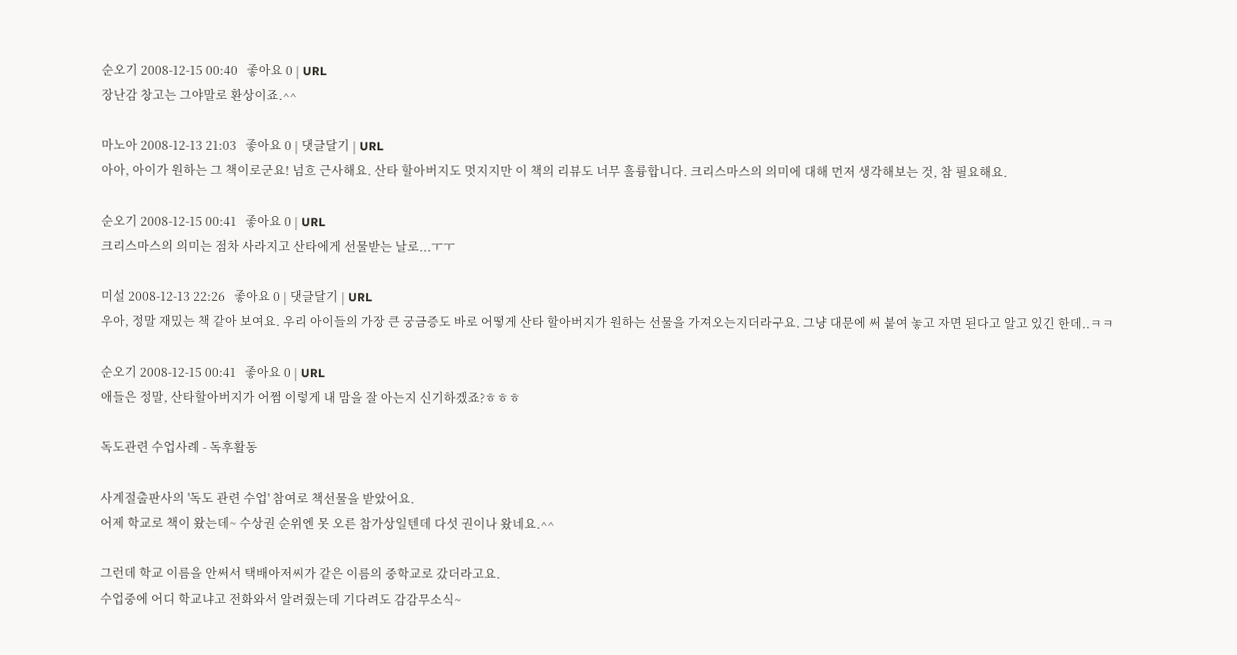순오기 2008-12-15 00:40   좋아요 0 | URL
장난감 창고는 그야말로 환상이죠.^^

마노아 2008-12-13 21:03   좋아요 0 | 댓글달기 | URL
아아, 아이가 원하는 그 책이로군요! 넘흐 근사해요. 산타 할아버지도 멋지지만 이 책의 리뷰도 너무 훌륭합니다. 크리스마스의 의미에 대해 먼저 생각해보는 것, 참 필요해요.

순오기 2008-12-15 00:41   좋아요 0 | URL
크리스마스의 의미는 점차 사라지고 산타에게 선물받는 날로...ㅜㅜ

미설 2008-12-13 22:26   좋아요 0 | 댓글달기 | URL
우아, 정말 재밌는 책 같아 보여요. 우리 아이들의 가장 큰 궁금증도 바로 어떻게 산타 할아버지가 원하는 선물을 가져오는지더라구요. 그냥 대문에 써 붙여 놓고 자면 된다고 알고 있긴 한데..ㅋㅋ

순오기 2008-12-15 00:41   좋아요 0 | URL
애들은 정말, 산타할아버지가 어쩜 이렇게 내 맘을 잘 아는지 신기하겠죠?ㅎㅎㅎ

독도관련 수업사례 - 독후활동

사계절출판사의 '독도 관련 수업' 참여로 책선물을 받았어요.
어제 학교로 책이 왔는데~ 수상권 순위엔 못 오른 참가상일텐데 다섯 권이나 왔네요.^^

그런데 학교 이름을 안써서 택배아저씨가 같은 이름의 중학교로 갔더라고요.
수업중에 어디 학교냐고 전화와서 알려줬는데 기다려도 감감무소식~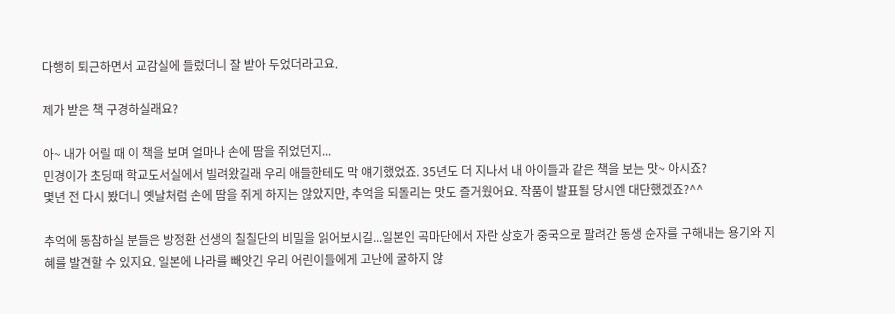다행히 퇴근하면서 교감실에 들렀더니 잘 받아 두었더라고요.

제가 받은 책 구경하실래요?

아~ 내가 어릴 때 이 책을 보며 얼마나 손에 땀을 쥐었던지...
민경이가 초딩때 학교도서실에서 빌려왔길래 우리 애들한테도 막 얘기했었죠. 35년도 더 지나서 내 아이들과 같은 책을 보는 맛~ 아시죠?
몇년 전 다시 봤더니 옛날처럼 손에 땀을 쥐게 하지는 않았지만, 추억을 되돌리는 맛도 즐거웠어요. 작품이 발표될 당시엔 대단했겠죠?^^

추억에 동참하실 분들은 방정환 선생의 칠칠단의 비밀을 읽어보시길...일본인 곡마단에서 자란 상호가 중국으로 팔려간 동생 순자를 구해내는 용기와 지혜를 발견할 수 있지요. 일본에 나라를 빼앗긴 우리 어린이들에게 고난에 굴하지 않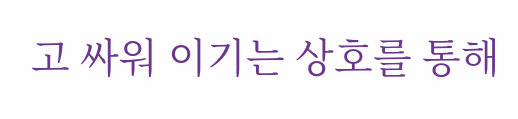고 싸워 이기는 상호를 통해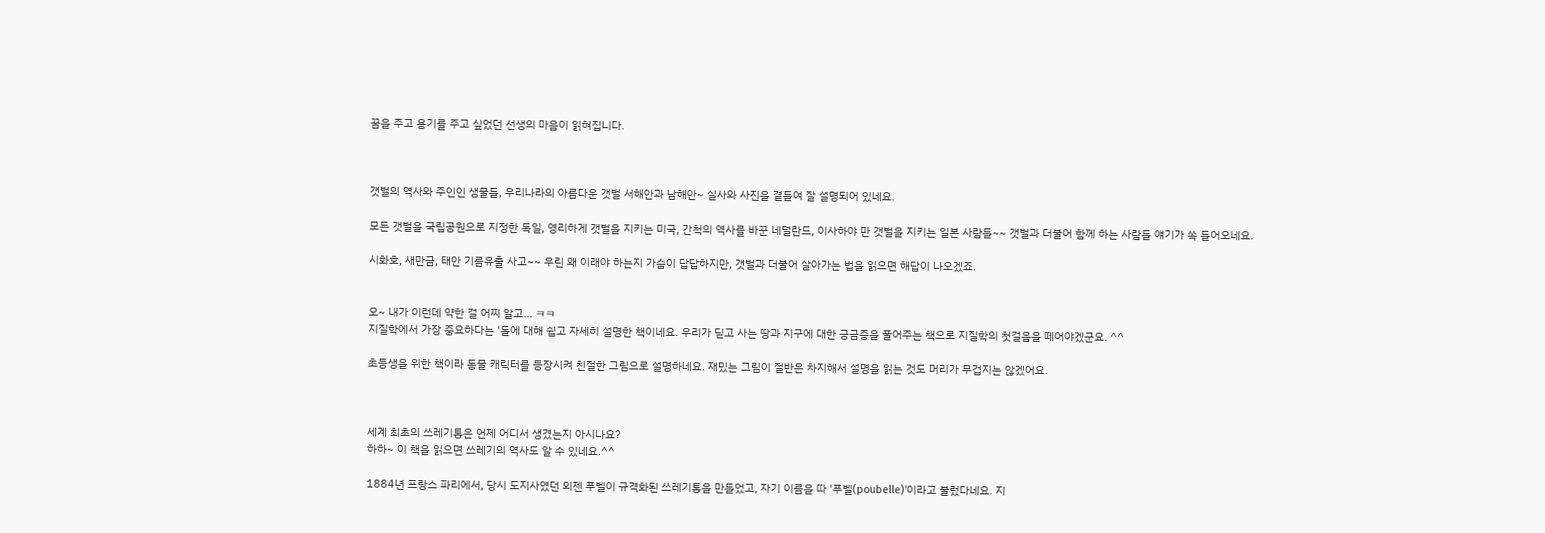꿈을 주고 용기를 주고 싶었던 선생의 마음이 읽혀집니다.



갯벌의 역사와 주인인 생물들, 우리나라의 아름다운 갯벌 서해안과 남해안~ 실사와 사진을 곁들여 잘 설명되어 있네요.

모든 갯벌을 국립공원으로 지정한 독일, 영리하게 갯벌을 지키는 미국, 간척의 역사를 바꾼 네덜란드, 이사하야 만 갯벌을 지키는 일본 사람들~~ 갯벌과 더불어 함께 하는 사람들 얘기가 쏙 들어오네요.

시화호, 새만금, 태안 기름유출 사고~~ 우린 왜 이래야 하는지 가슴이 답답하지만, 갯벌과 더불어 살아가는 법을 읽으면 해답이 나오겠죠.


오~ 내가 이런데 약한 걸 어찌 알고... ㅋㅋ
지질학에서 가장 중요하다는 '돌에 대해 쉽고 자세히 설명한 책이네요. 우리가 딛고 사는 땅과 지구에 대한 긍금증을 풀어주는 책으로 지질학의 첫걸음을 떼어야겠군요. ^^

초등생을 위한 책이라 동물 캐릭터를 등장시켜 친절한 그림으로 설명하네요. 재밌는 그림이 절반은 차지해서 설명을 읽는 것도 머리가 무겁지는 않겠어요.



세계 최초의 쓰레기통은 언제 어디서 생겼는지 아시나요?
하하~ 이 책을 읽으면 쓰레기의 역사도 알 수 있네요.^^

1884년 프랑스 파리에서, 당시 도지사였던 외젠 푸벨이 규격화된 쓰레기통을 만들었고, 자기 이름을 따 '푸벨(poubelle)'이라고 불렀다네요. 지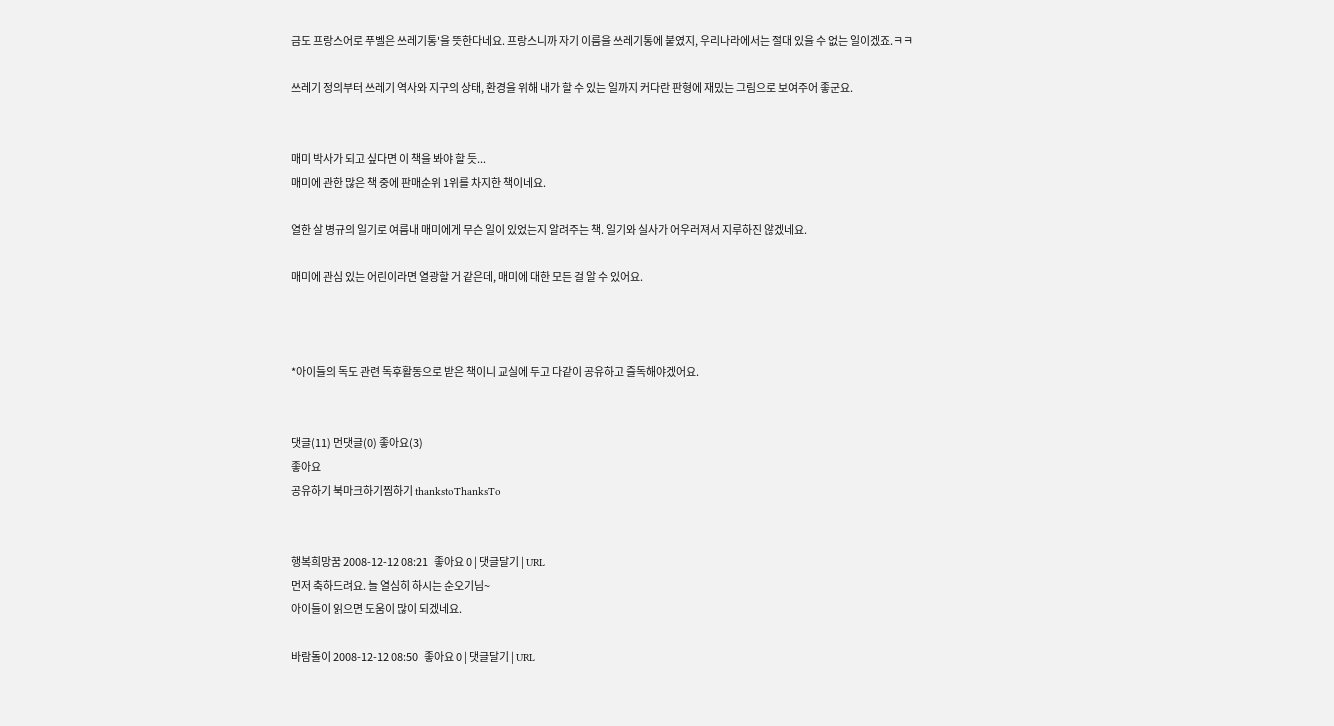금도 프랑스어로 푸벨은 쓰레기통'을 뜻한다네요. 프랑스니까 자기 이름을 쓰레기통에 붙였지, 우리나라에서는 절대 있을 수 없는 일이겠죠.ㅋㅋ

쓰레기 정의부터 쓰레기 역사와 지구의 상태, 환경을 위해 내가 할 수 있는 일까지 커다란 판형에 재밌는 그림으로 보여주어 좋군요.


매미 박사가 되고 싶다면 이 책을 봐야 할 듯...
매미에 관한 많은 책 중에 판매순위 1위를 차지한 책이네요.

열한 살 병규의 일기로 여름내 매미에게 무슨 일이 있었는지 알려주는 책. 일기와 실사가 어우러져서 지루하진 않겠네요.

매미에 관심 있는 어린이라면 열광할 거 같은데, 매미에 대한 모든 걸 알 수 있어요.



*아이들의 독도 관련 독후활동으로 받은 책이니 교실에 두고 다같이 공유하고 즐독해야겠어요.


댓글(11) 먼댓글(0) 좋아요(3)
좋아요
공유하기 북마크하기찜하기 thankstoThanksTo


행복희망꿈 2008-12-12 08:21   좋아요 0 | 댓글달기 | URL
먼저 축하드려요. 늘 열심히 하시는 순오기님~
아이들이 읽으면 도움이 많이 되겠네요.

바람돌이 2008-12-12 08:50   좋아요 0 | 댓글달기 | URL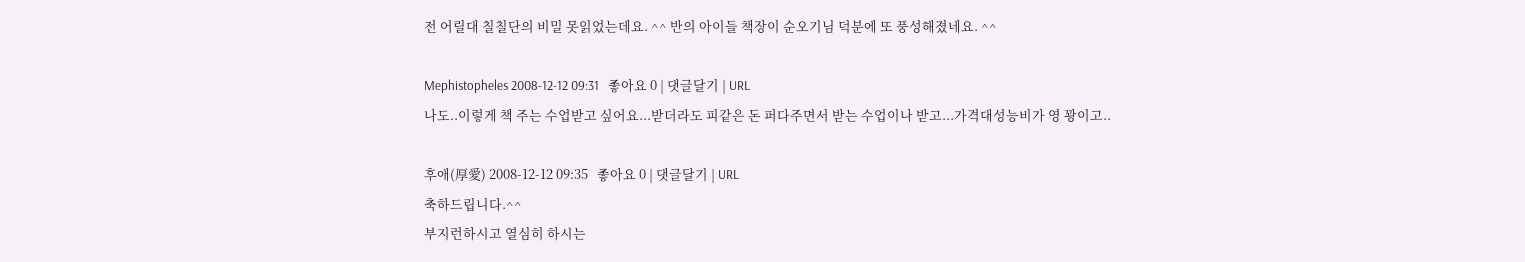전 어릴대 칠칠단의 비밀 못읽었는데요. ^^ 반의 아이들 책장이 순오기님 덕분에 또 풍성해졌네요. ^^

Mephistopheles 2008-12-12 09:31   좋아요 0 | 댓글달기 | URL
나도..이렇게 책 주는 수업받고 싶어요...받더라도 피같은 돈 퍼다주면서 받는 수업이나 받고...가격대성능비가 영 꽝이고..

후애(厚愛) 2008-12-12 09:35   좋아요 0 | 댓글달기 | URL
축하드립니다.^^
부지런하시고 열심히 하시는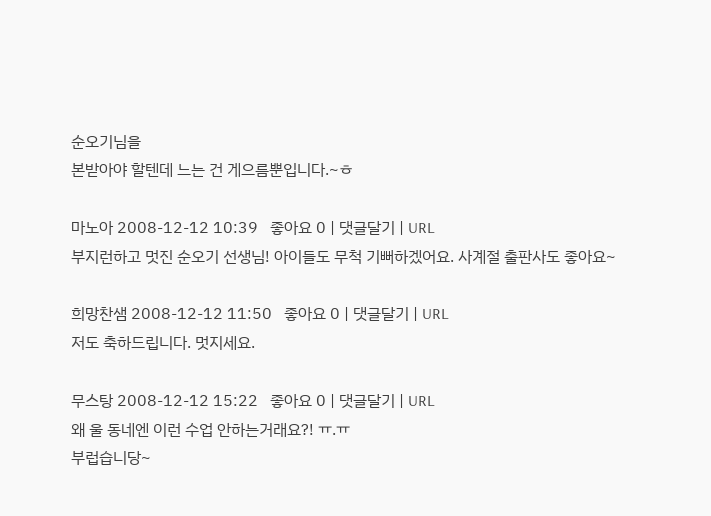순오기님을
본받아야 할텐데 느는 건 게으름뿐입니다.~ㅎ

마노아 2008-12-12 10:39   좋아요 0 | 댓글달기 | URL
부지런하고 멋진 순오기 선생님! 아이들도 무척 기뻐하겠어요. 사계절 출판사도 좋아요~

희망찬샘 2008-12-12 11:50   좋아요 0 | 댓글달기 | URL
저도 축하드립니다. 멋지세요.

무스탕 2008-12-12 15:22   좋아요 0 | 댓글달기 | URL
왜 울 동네엔 이런 수업 안하는거래요?! ㅠ.ㅠ
부럽습니당~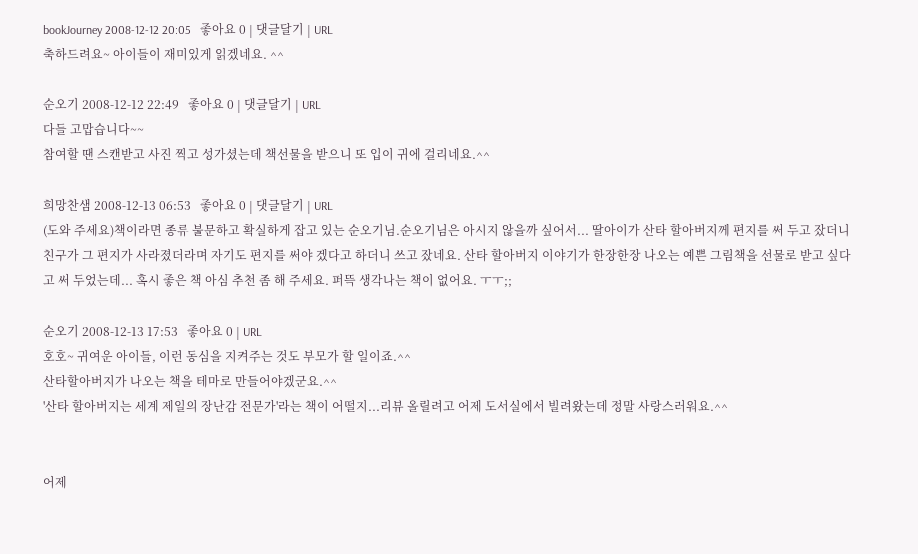bookJourney 2008-12-12 20:05   좋아요 0 | 댓글달기 | URL
축하드려요~ 아이들이 재미있게 읽겠네요. ^^

순오기 2008-12-12 22:49   좋아요 0 | 댓글달기 | URL
다들 고맙습니다~~
참여할 땐 스캔받고 사진 찍고 성가셨는데 책선물을 받으니 또 입이 귀에 걸리네요.^^

희망찬샘 2008-12-13 06:53   좋아요 0 | 댓글달기 | URL
(도와 주세요)책이라면 종류 불문하고 확실하게 잡고 있는 순오기님.순오기님은 아시지 않을까 싶어서... 딸아이가 산타 할아버지께 편지를 써 두고 잤더니 친구가 그 편지가 사라졌더라며 자기도 편지를 써야 겠다고 하더니 쓰고 잤네요. 산타 할아버지 이야기가 한장한장 나오는 예쁜 그림책을 선물로 받고 싶다고 써 두었는데... 혹시 좋은 책 아심 추천 좀 해 주세요. 퍼뜩 생각나는 책이 없어요. ㅜㅜ;;

순오기 2008-12-13 17:53   좋아요 0 | URL
호호~ 귀여운 아이들, 이런 동심을 지켜주는 것도 부모가 할 일이죠.^^
산타할아버지가 나오는 책을 테마로 만들어야겠군요.^^
'산타 할아버지는 세계 제일의 장난감 전문가'라는 책이 어떨지...리뷰 올릴려고 어제 도서실에서 빌려왔는데 정말 사랑스러워요.^^


어제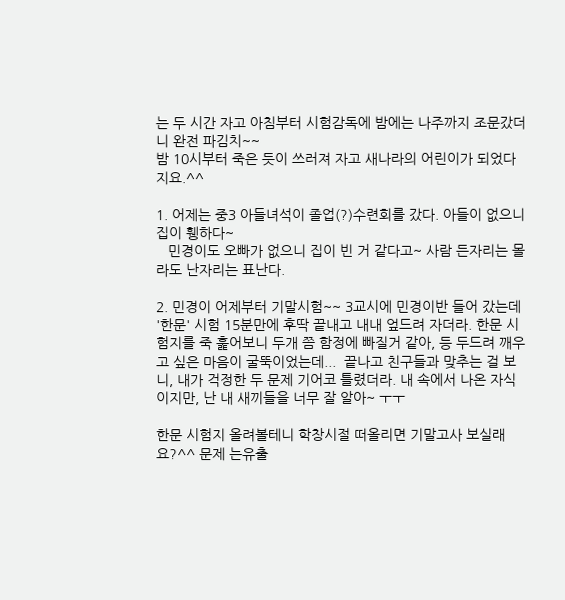는 두 시간 자고 아침부터 시험감독에 밤에는 나주까지 조문갔더니 완전 파김치~~
밤 10시부터 죽은 듯이 쓰러져 자고 새나라의 어린이가 되었다지요.^^

1. 어제는 중3 아들녀석이 졸업(?)수련회를 갔다. 아들이 없으니 집이 휑하다~
   민경이도 오빠가 없으니 집이 빈 거 같다고~ 사람 든자리는 몰라도 난자리는 표난다.

2. 민경이 어제부터 기말시험~~ 3교시에 민경이반 들어 갔는데 '한문' 시험 15분만에 후딱 끝내고 내내 엎드려 자더라. 한문 시험지를 죽 훑어보니 두개 쯤 함정에 빠질거 같아, 등 두드려 깨우고 싶은 마음이 굴뚝이었는데...  끝나고 친구들과 맞추는 걸 보니, 내가 걱정한 두 문제 기어코 틀렸더라. 내 속에서 나온 자식이지만, 난 내 새끼들을 너무 잘 알아~ ㅜㅜ

한문 시험지 올려볼테니 학창시절 떠올리면 기말고사 보실래요?^^ 문제 는유출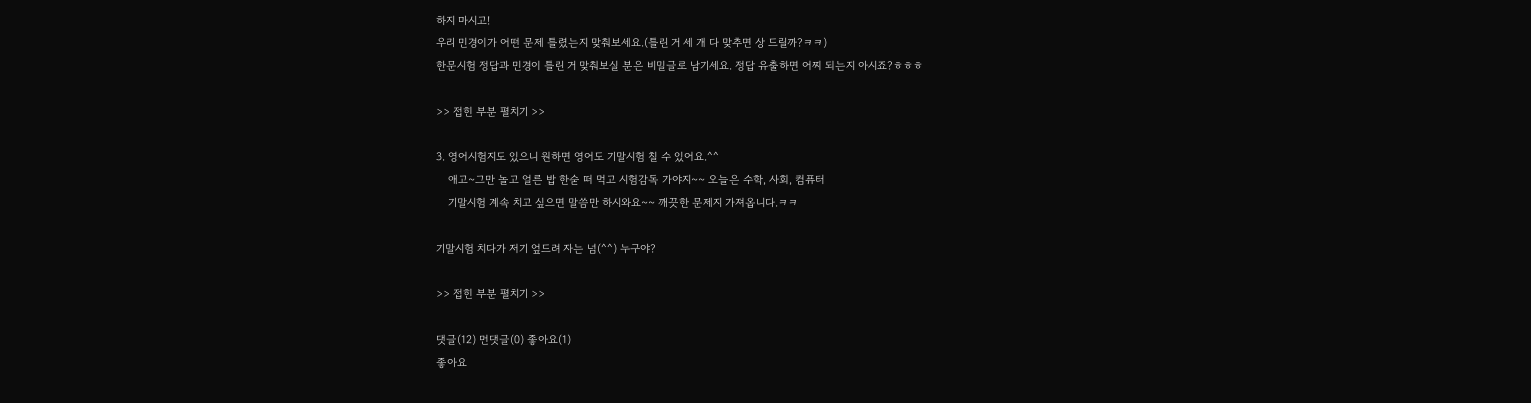하지 마시고!
우리 민경이가 어떤 문제 틀렸는지 맞춰보세요.(틀린 거 세 개 다 맞추면 상 드릴까?ㅋㅋ)
한문시험 정답과 민경이 틀린 거 맞춰보실 분은 비밀글로 남기세요. 정답 유출하면 어찌 되는지 아시죠?ㅎㅎㅎ

>> 접힌 부분 펼치기 >>

3. 영어시험지도 있으니 원하면 영어도 기말시험 칠 수 있어요.^^
    애고~그만 놀고 얼른 밥 한숟 떠 먹고 시험감독 가야지~~ 오늘은 수학, 사회, 컴퓨터
    기말시험 계속 치고 싶으면 말씀만 하시와요~~ 깨끗한 문제지 가져옵니다.ㅋㅋ

기말시험 치다가 저기 엎드려 자는 넘(^^) 누구야?

>> 접힌 부분 펼치기 >>

댓글(12) 먼댓글(0) 좋아요(1)
좋아요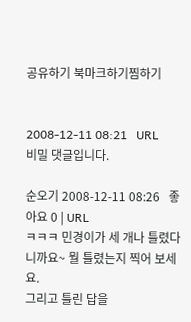공유하기 북마크하기찜하기


2008-12-11 08:21   URL
비밀 댓글입니다.

순오기 2008-12-11 08:26   좋아요 0 | URL
ㅋㅋㅋ 민경이가 세 개나 틀렸다니까요~ 뭘 틀렸는지 찍어 보세요.
그리고 틀린 답을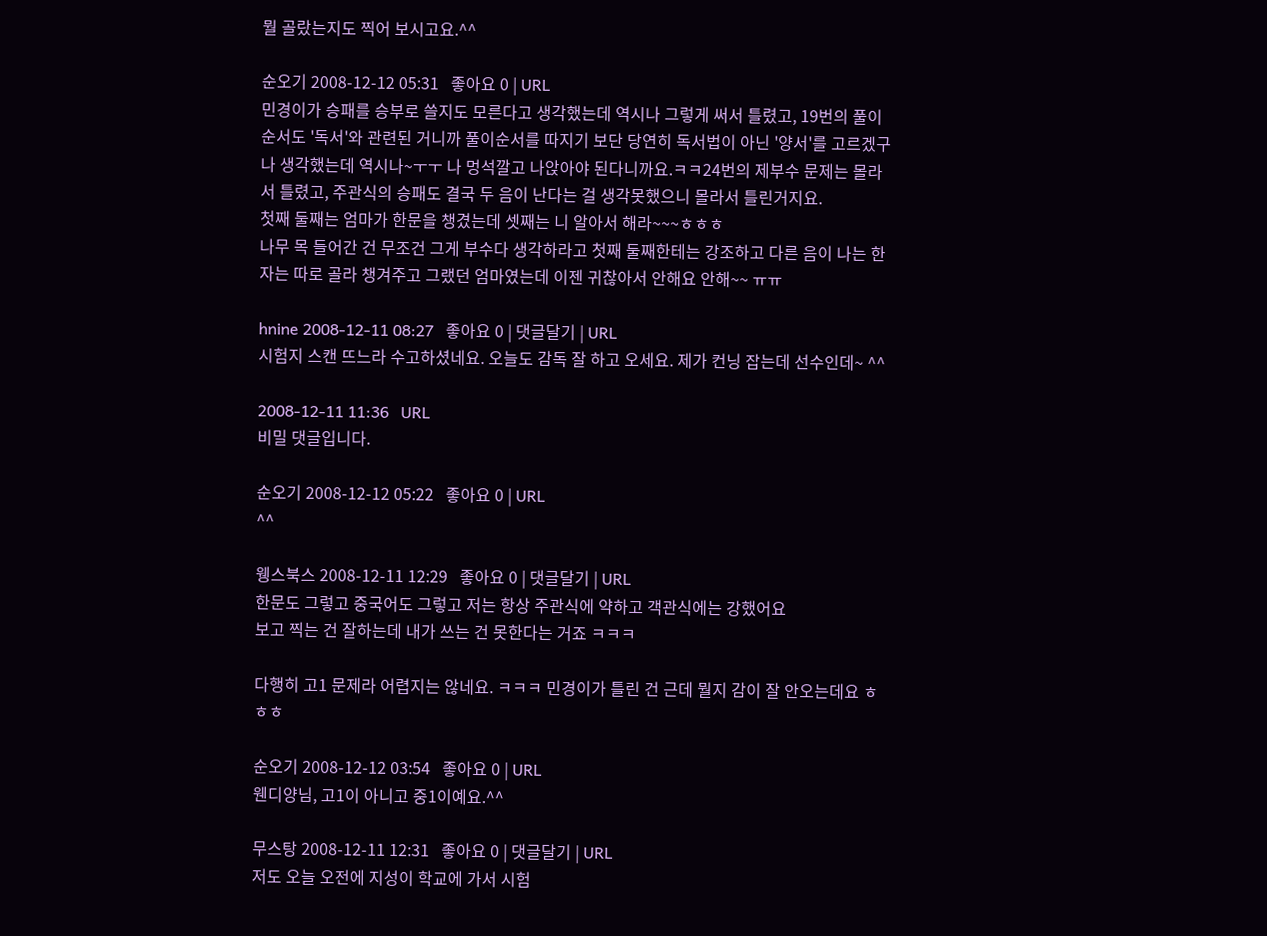뭘 골랐는지도 찍어 보시고요.^^

순오기 2008-12-12 05:31   좋아요 0 | URL
민경이가 승패를 승부로 쓸지도 모른다고 생각했는데 역시나 그렇게 써서 틀렸고, 19번의 풀이순서도 '독서'와 관련된 거니까 풀이순서를 따지기 보단 당연히 독서법이 아닌 '양서'를 고르겠구나 생각했는데 역시나~ㅜㅜ 나 멍석깔고 나앉아야 된다니까요.ㅋㅋ24번의 제부수 문제는 몰라서 틀렸고, 주관식의 승패도 결국 두 음이 난다는 걸 생각못했으니 몰라서 틀린거지요.
첫째 둘째는 엄마가 한문을 챙겼는데 셋째는 니 알아서 해라~~~ㅎㅎㅎ
나무 목 들어간 건 무조건 그게 부수다 생각하라고 첫째 둘째한테는 강조하고 다른 음이 나는 한자는 따로 골라 챙겨주고 그랬던 엄마였는데 이젠 귀찮아서 안해요 안해~~ ㅠㅠ

hnine 2008-12-11 08:27   좋아요 0 | 댓글달기 | URL
시험지 스캔 뜨느라 수고하셨네요. 오늘도 감독 잘 하고 오세요. 제가 컨닝 잡는데 선수인데~ ^^

2008-12-11 11:36   URL
비밀 댓글입니다.

순오기 2008-12-12 05:22   좋아요 0 | URL
^^

웽스북스 2008-12-11 12:29   좋아요 0 | 댓글달기 | URL
한문도 그렇고 중국어도 그렇고 저는 항상 주관식에 약하고 객관식에는 강했어요
보고 찍는 건 잘하는데 내가 쓰는 건 못한다는 거죠 ㅋㅋㅋ

다행히 고1 문제라 어렵지는 않네요. ㅋㅋㅋ 민경이가 틀린 건 근데 뭘지 감이 잘 안오는데요 ㅎㅎㅎ

순오기 2008-12-12 03:54   좋아요 0 | URL
웬디양님, 고1이 아니고 중1이예요.^^

무스탕 2008-12-11 12:31   좋아요 0 | 댓글달기 | URL
저도 오늘 오전에 지성이 학교에 가서 시험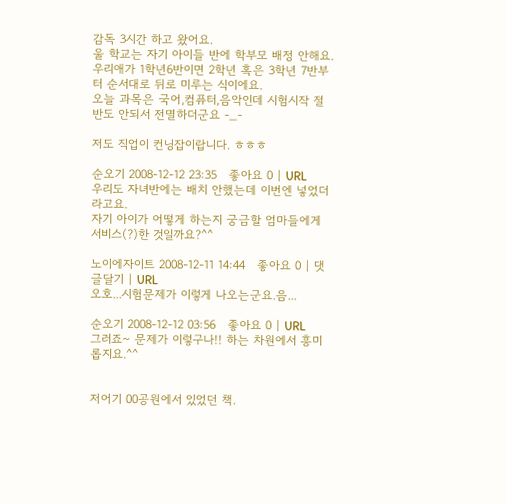감독 3시간 하고 왔어요.
울 학교는 자기 아이들 반에 학부모 배정 안해요. 우리애가 1학년6반이면 2학년 혹은 3학년 7반부터 순서대로 뒤로 미루는 식이에요.
오늘 과목은 국어,컴퓨터,음악인데 시험시작 절반도 안되서 전멸하더군요 -_-

저도 직업이 컨닝잡이랍니다. ㅎㅎㅎ

순오기 2008-12-12 23:35   좋아요 0 | URL
우리도 자녀반에는 배치 안했는데 이번엔 넣었더라고요.
자기 아이가 어떻게 하는지 궁금할 엄마들에게 서비스(?)한 것일까요?^^

노이에자이트 2008-12-11 14:44   좋아요 0 | 댓글달기 | URL
오호...시험문제가 이렇게 나오는군요.음...

순오기 2008-12-12 03:56   좋아요 0 | URL
그러죠~ 문제가 이렇구나!! 하는 차원에서 흥미롭지요.^^


저어기 00공원에서 있었던 책.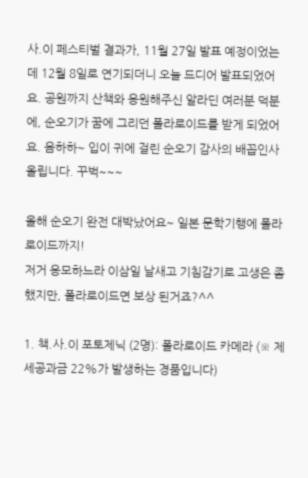사.이 페스티벌 결과가, 11월 27일 발표 예정이었는데 12월 8일로 연기되더니 오늘 드디어 발표되었어요. 공원까지 산책와 응원해주신 알라딘 여러분 덕분에, 순오기가 꿈에 그리던 폴라로이드를 받게 되었어요. 음하하~ 입이 귀에 걸린 순오기 감사의 배꼽인사 올립니다. 꾸벅~~~

올해 순오기 완전 대박났어요~ 일본 문학기행에 폴라로이드까지!
저거 응모하느라 이삼일 날새고 기침감기로 고생은 좀 했지만, 폴라로이드면 보상 된거죠?^^

1. 책.사.이 포토제닉 (2명): 폴라로이드 카메라 (※ 제세공과금 22%가 발생하는 경품입니다)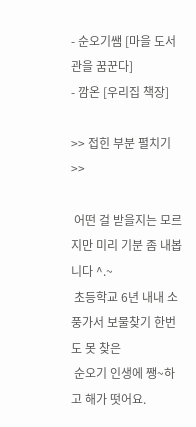- 순오기쌤 [마을 도서관을 꿈꾼다]
- 깜온 [우리집 책장]

>> 접힌 부분 펼치기 >>

 어떤 걸 받을지는 모르지만 미리 기분 좀 내봅니다 ^.~
 초등학교 6년 내내 소풍가서 보물찾기 한번도 못 찾은
 순오기 인생에 쨍~하고 해가 떳어요.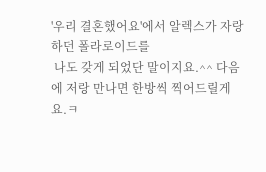'우리 결혼했어요'에서 알렉스가 자랑하던 폴라로이드를
 나도 갖게 되었단 말이지요.^^ 다음에 저랑 만나면 한방씩 찍어드릴게요.ㅋ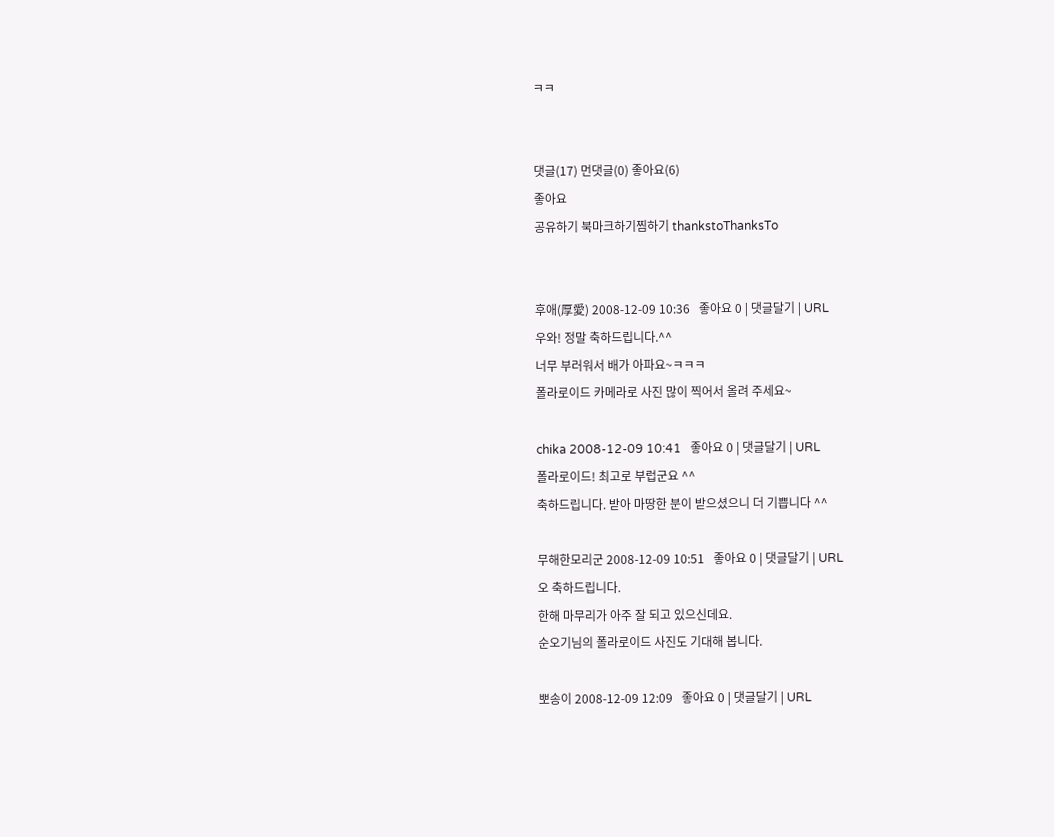ㅋㅋ


댓글(17) 먼댓글(0) 좋아요(6)
좋아요
공유하기 북마크하기찜하기 thankstoThanksTo


후애(厚愛) 2008-12-09 10:36   좋아요 0 | 댓글달기 | URL
우와! 정말 축하드립니다.^^
너무 부러워서 배가 아파요~ㅋㅋㅋ
폴라로이드 카메라로 사진 많이 찍어서 올려 주세요~

chika 2008-12-09 10:41   좋아요 0 | 댓글달기 | URL
폴라로이드! 최고로 부럽군요 ^^
축하드립니다. 받아 마땅한 분이 받으셨으니 더 기쁩니다 ^^

무해한모리군 2008-12-09 10:51   좋아요 0 | 댓글달기 | URL
오 축하드립니다.
한해 마무리가 아주 잘 되고 있으신데요.
순오기님의 폴라로이드 사진도 기대해 봅니다.

뽀송이 2008-12-09 12:09   좋아요 0 | 댓글달기 | URL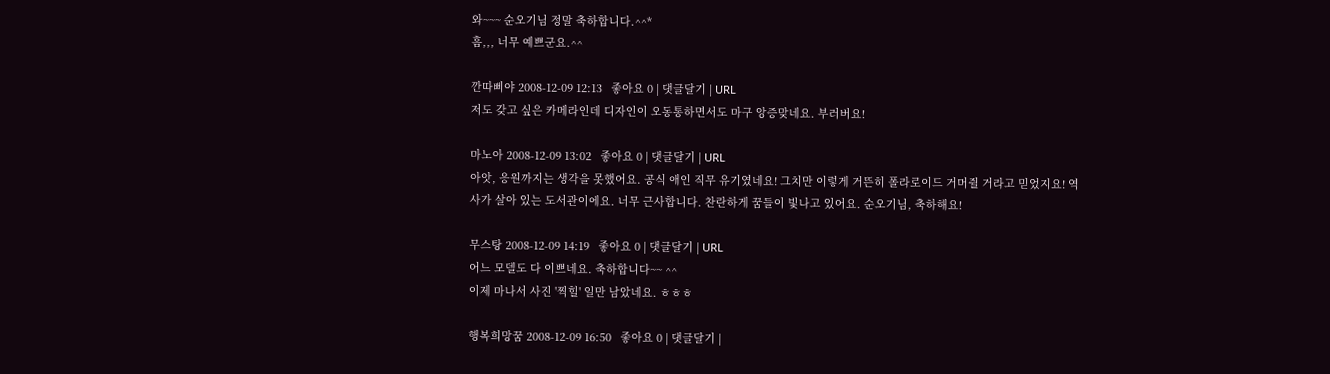와~~~ 순오기님 정말 축하합니다.^^*
흠,,, 너무 예쁘군요.^^

깐따삐야 2008-12-09 12:13   좋아요 0 | 댓글달기 | URL
저도 갖고 싶은 카메라인데 디자인이 오동통하면서도 마구 앙증맞네요. 부러버요!

마노아 2008-12-09 13:02   좋아요 0 | 댓글달기 | URL
아앗, 응원까지는 생각을 못했어요. 공식 애인 직무 유기였네요! 그치만 이렇게 거뜬히 폴라로이드 거머쥘 거라고 믿었지요! 역사가 살아 있는 도서관이에요. 너무 근사합니다. 찬란하게 꿈들이 빛나고 있어요. 순오기님, 축하해요!

무스탕 2008-12-09 14:19   좋아요 0 | 댓글달기 | URL
어느 모델도 다 이쁘네요. 축하합니다~~ ^^
이제 마나서 사진 '찍힐' 일만 남았네요. ㅎㅎㅎ

행복희망꿈 2008-12-09 16:50   좋아요 0 | 댓글달기 |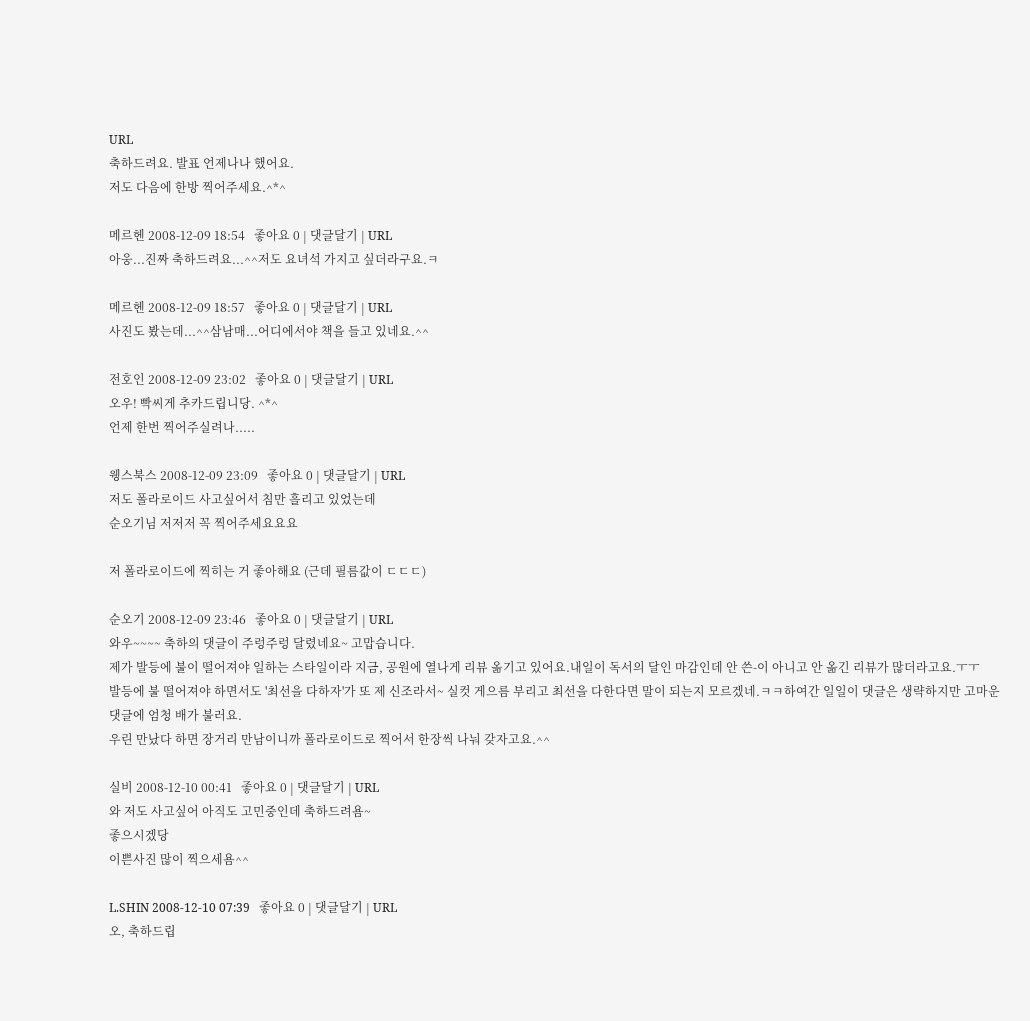URL
축하드려요. 발표 언제나나 했어요.
저도 다음에 한방 찍어주세요.^*^

메르헨 2008-12-09 18:54   좋아요 0 | 댓글달기 | URL
아웅...진짜 축하드려요...^^저도 요녀석 가지고 싶더라구요.ㅋ

메르헨 2008-12-09 18:57   좋아요 0 | 댓글달기 | URL
사진도 봤는데...^^삼남매...어디에서야 책을 들고 있네요.^^

전호인 2008-12-09 23:02   좋아요 0 | 댓글달기 | URL
오우! 빡씨게 추카드립니당. ^*^
언제 한번 찍어주실려나.....

웽스북스 2008-12-09 23:09   좋아요 0 | 댓글달기 | URL
저도 폴라로이드 사고싶어서 침만 흘리고 있었는데
순오기님 저저저 꼭 찍어주세요요요

저 폴라로이드에 찍히는 거 좋아해요 (근데 필름값이 ㄷㄷㄷ)

순오기 2008-12-09 23:46   좋아요 0 | 댓글달기 | URL
와우~~~~ 축하의 댓글이 주렁주렁 달렸네요~ 고맙습니다.
제가 발등에 불이 떨어져야 일하는 스타일이라 지금, 공원에 열나게 리뷰 옮기고 있어요.내일이 독서의 달인 마감인데 안 쓴-이 아니고 안 옮긴 리뷰가 많더라고요.ㅜㅜ
발등에 불 떨어져야 하면서도 '최선을 다하자'가 또 제 신조라서~ 실컷 게으름 부리고 최선을 다한다면 말이 되는지 모르겠네.ㅋㅋ하여간 일일이 댓글은 생략하지만 고마운 댓글에 엄청 배가 불러요.
우린 만났다 하면 장거리 만남이니까 폴라로이드로 찍어서 한장씩 나눠 갖자고요.^^

실비 2008-12-10 00:41   좋아요 0 | 댓글달기 | URL
와 저도 사고싶어 아직도 고민중인데 축하드려욤~
좋으시겠당
이쁜사진 많이 찍으세욤^^

L.SHIN 2008-12-10 07:39   좋아요 0 | 댓글달기 | URL
오, 축하드립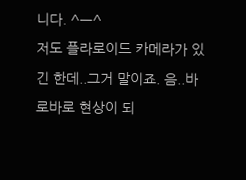니다. ^ㅡ^
저도 플라로이드 카메라가 있긴 한데..그거 말이죠. 음..바로바로 현상이 되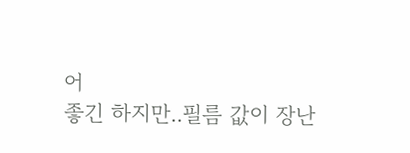어
좋긴 하지만..필름 값이 장난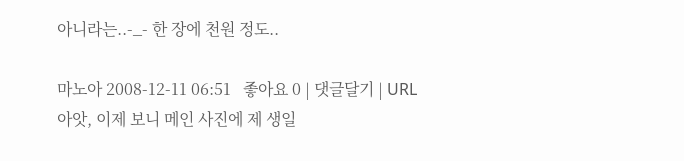아니라는..-_- 한 장에 천원 정도..

마노아 2008-12-11 06:51   좋아요 0 | 댓글달기 | URL
아앗, 이제 보니 메인 사진에 제 생일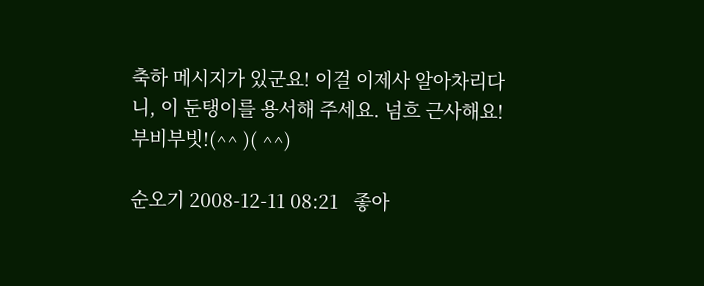축하 메시지가 있군요! 이걸 이제사 알아차리다니, 이 둔탱이를 용서해 주세요. 넘흐 근사해요! 부비부빗!(^^ )( ^^)

순오기 2008-12-11 08:21   좋아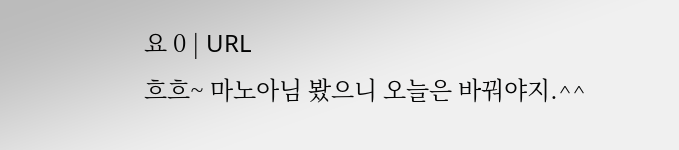요 0 | URL
흐흐~ 마노아님 봤으니 오늘은 바꿔야지.^^